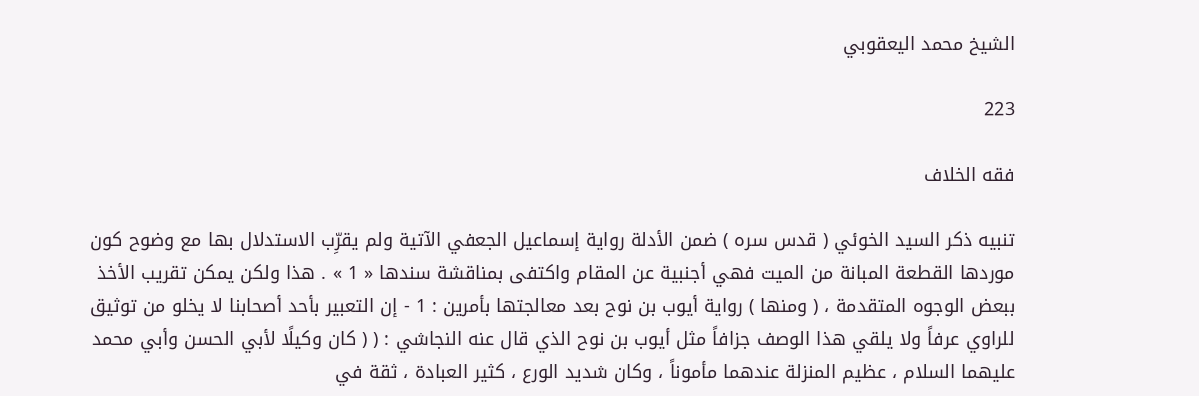الشيخ محمد اليعقوبي

223

فقه الخلاف

تنبيه ذكر السيد الخوئي ( قدس سره ) ضمن الأدلة رواية إسماعيل الجعفي الآتية ولم يقرِّب الاستدلال بها مع وضوح كون موردها القطعة المبانة من الميت فهي أجنبية عن المقام واكتفى بمناقشة سندها « 1 » . هذا ولكن يمكن تقريب الأخذ ببعض الوجوه المتقدمة ، ( ومنها ) رواية أيوب بن نوح بعد معالجتها بأمرين : 1 - إن التعبير بأحد أصحابنا لا يخلو من توثيق للراوي عرفاً ولا يلقي هذا الوصف جزافاً مثل أيوب بن نوح الذي قال عنه النجاشي : ( ( كان وكيلًا لأبي الحسن وأبي محمد عليهما السلام ، عظيم المنزلة عندهما مأموناً ، وكان شديد الورع ، كثير العبادة ، ثقة في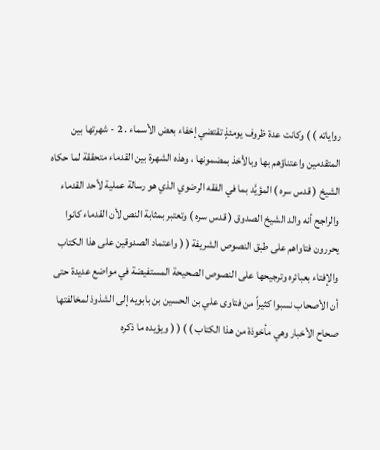رواياته ) ) وكانت عدة ظروف يومئذٍ تقتضي إخفاء بعض الأسماء . 2 - شهرتها بين المتقدمين واعتناؤهم بها وبالأخذ بمضمونها ، وهذه الشهرة بين القدماء متحققة لما حكاه الشيخ ( قدس سره ) المؤيَّد بما في الفقه الرضوي الذي هو رسالة عملية لأحد القدماء والراجح أنه والد الشيخ الصدوق ( قدس سره ) وتعتبر بمثابة النص لأن القدماء كانوا يحررون فتاواهم على طبق النصوص الشريفة ( ( واعتماد الصدوقين على هذا الكتاب والإفتاء بعبائره وترجيحها على النصوص الصحيحة المستفيضة في مواضع عديدة حتى أن الأصحاب نسبوا كثيراً من فتاوى علي بن الحسين بن بابويه إلى الشذوذ لمخالفتها صحاح الأخبار وهي مأخوذة من هذا الكتاب ) ) ( ( ويؤيده ما ذكره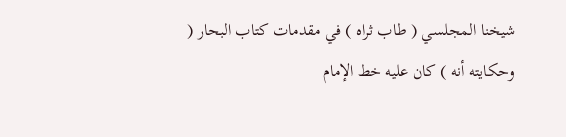شيخنا المجلسي ( طاب ثراه ) في مقدمات كتاب البحار ( وحكايته أنه ) كان عليه خط الإمام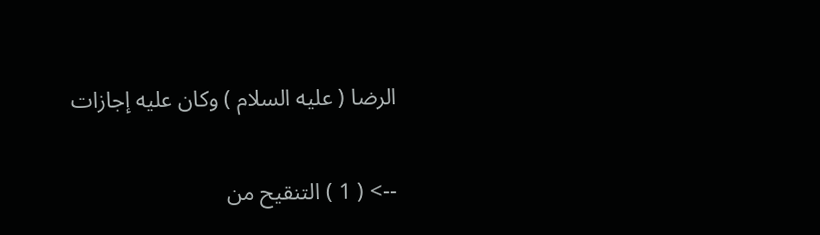الرضا ( عليه السلام ) وكان عليه إجازات

--> ( 1 ) التنقيح من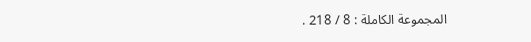المجموعة الكاملة : 8 / 218 .